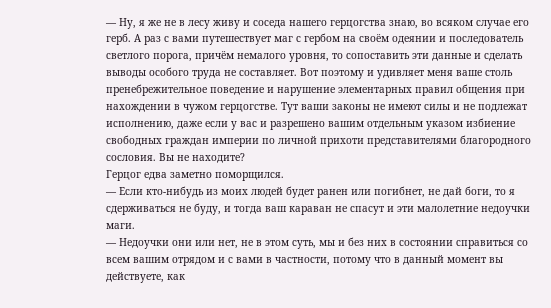— Ну, я же не в лесу живу и соседа нашего герцогства знаю, во всяком случае его герб. А раз с вами путешествует маг с гербом на своём одеянии и последователь светлого порога, причём немалого уровня, то сопоставить эти данные и сделать выводы особого труда не составляет. Вот поэтому и удивляет меня ваше столь пренебрежительное поведение и нарушение элементарных правил общения при нахождении в чужом герцогстве. Тут ваши законы не имеют силы и не подлежат исполнению, даже если у вас и разрешено вашим отдельным указом избиение свободных граждан империи по личной прихоти представителями благородного сословия. Вы не находите?
Герцог едва заметно поморщился.
— Если кто-нибудь из моих людей будет ранен или погибнет, не дай боги, то я сдерживаться не буду, и тогда ваш караван не спасут и эти малолетние недоучки маги.
— Недоучки они или нет, не в этом суть, мы и без них в состоянии справиться со всем вашим отрядом и с вами в частности, потому что в данный момент вы действуете, как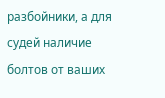разбойники, а для судей наличие болтов от ваших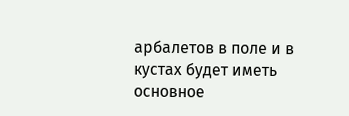арбалетов в поле и в кустах будет иметь основное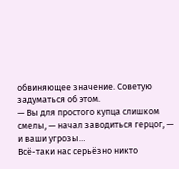обвиняющее значение. Советую задуматься об этом.
— Вы для простого купца слишком смелы, — начал заводиться герцог, — и ваши угрозы…
Всё-таки нас серьёзно никто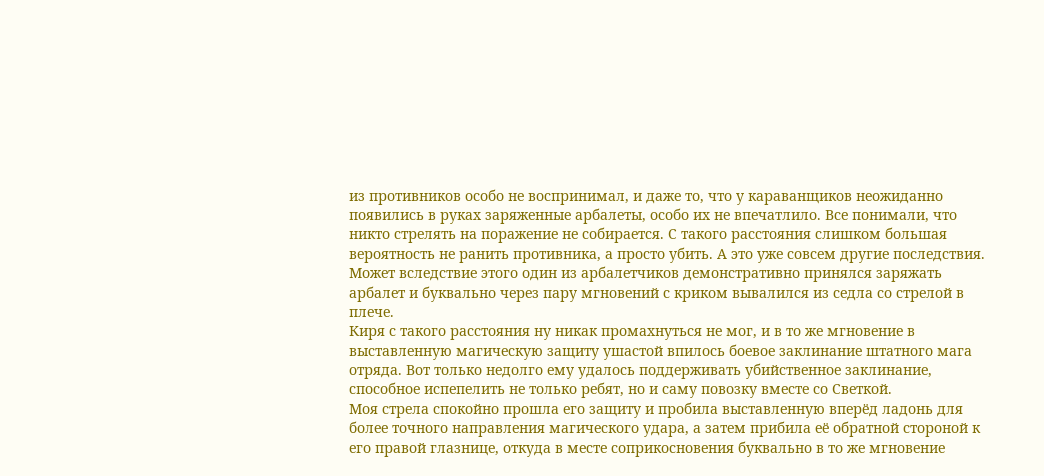из противников особо не воспринимал, и даже то, что у караванщиков неожиданно появились в руках заряженные арбалеты, особо их не впечатлило. Все понимали, что никто стрелять на поражение не собирается. С такого расстояния слишком большая вероятность не ранить противника, а просто убить. А это уже совсем другие последствия.
Может вследствие этого один из арбалетчиков демонстративно принялся заряжать арбалет и буквально через пару мгновений с криком вывалился из седла со стрелой в плече.
Киря с такого расстояния ну никак промахнуться не мог, и в то же мгновение в выставленную магическую защиту ушастой впилось боевое заклинание штатного мага отряда. Вот только недолго ему удалось поддерживать убийственное заклинание, способное испепелить не только ребят, но и саму повозку вместе со Светкой.
Моя стрела спокойно прошла его защиту и пробила выставленную вперёд ладонь для более точного направления магического удара, а затем прибила её обратной стороной к его правой глазнице, откуда в месте соприкосновения буквально в то же мгновение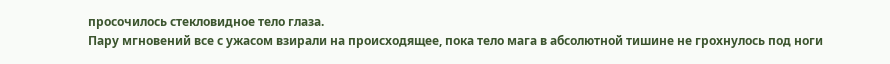просочилось стекловидное тело глаза.
Пару мгновений все с ужасом взирали на происходящее, пока тело мага в абсолютной тишине не грохнулось под ноги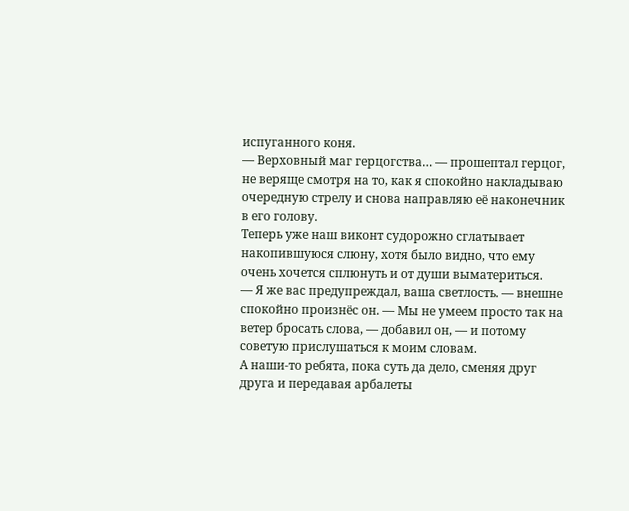испуганного коня.
— Верховный маг герцогства… — прошептал герцог, не веряще смотря на то, как я спокойно накладываю очередную стрелу и снова направляю её наконечник в его голову.
Теперь уже наш виконт судорожно сглатывает накопившуюся слюну, хотя было видно, что ему очень хочется сплюнуть и от души выматериться.
— Я же вас предупреждал, ваша светлость. — внешне спокойно произнёс он. — Мы не умеем просто так на ветер бросать слова, — добавил он, — и потому советую прислушаться к моим словам.
А наши-то ребята, пока суть да дело, сменяя друг друга и передавая арбалеты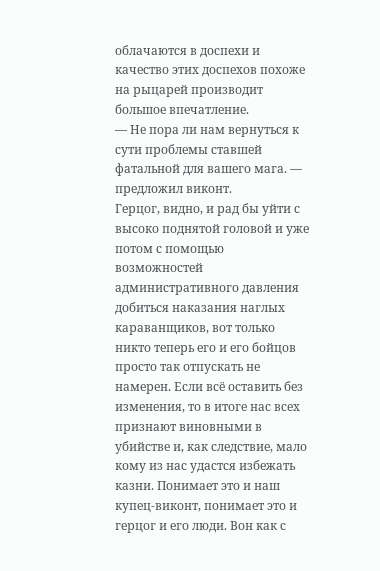облачаются в доспехи и качество этих доспехов похоже на рыцарей производит большое впечатление.
— Не пора ли нам вернуться к сути проблемы ставшей фатальной для вашего мага. — предложил виконт.
Герцог, видно, и рад бы уйти с высоко поднятой головой и уже потом с помощью возможностей административного давления добиться наказания наглых караванщиков, вот только никто теперь его и его бойцов просто так отпускать не намерен. Если всё оставить без изменения, то в итоге нас всех признают виновными в убийстве и, как следствие, мало кому из нас удастся избежать казни. Понимает это и наш купец-виконт, понимает это и герцог и его люди. Вон как с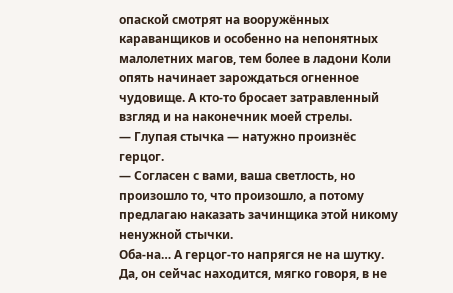опаской смотрят на вооружённых караванщиков и особенно на непонятных малолетних магов, тем более в ладони Коли опять начинает зарождаться огненное чудовище. А кто-то бросает затравленный взгляд и на наконечник моей стрелы.
— Глупая стычка — натужно произнёс герцог.
— Согласен с вами, ваша светлость, но произошло то, что произошло, а потому предлагаю наказать зачинщика этой никому ненужной стычки.
Оба-на… А герцог-то напрягся не на шутку. Да, он сейчас находится, мягко говоря, в не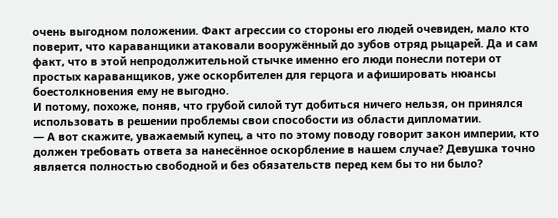очень выгодном положении. Факт агрессии со стороны его людей очевиден, мало кто поверит, что караванщики атаковали вооружённый до зубов отряд рыцарей. Да и сам факт, что в этой непродолжительной стычке именно его люди понесли потери от простых караванщиков, уже оскорбителен для герцога и афишировать нюансы боестолкновения ему не выгодно.
И потому, похоже, поняв, что грубой силой тут добиться ничего нельзя, он принялся использовать в решении проблемы свои способости из области дипломатии.
— А вот скажите, уважаемый купец, а что по этому поводу говорит закон империи, кто должен требовать ответа за нанесённое оскорбление в нашем случае? Девушка точно является полностью свободной и без обязательств перед кем бы то ни было?